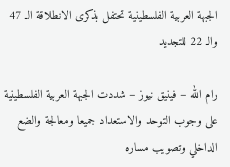الجبهة العربية الفلسطينية تحتفل بذكرى الانطلاقة الـ 47 والـ 22 للتجديد

رام الله – فينيق نيوز – شددت الجبهة العربية الفلسطينية على وجوب التوحد والاستعداد جميعا ومعالجة والضع الداخلي وتصويب مساره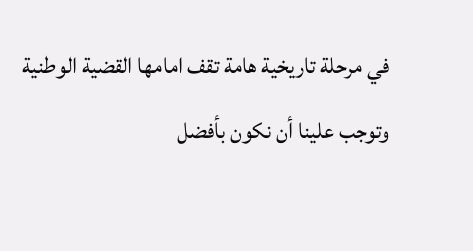في مرحلة تاريخية هامة تقف امامها القضية الوطنية وتوجب علينا أن نكون بأفضل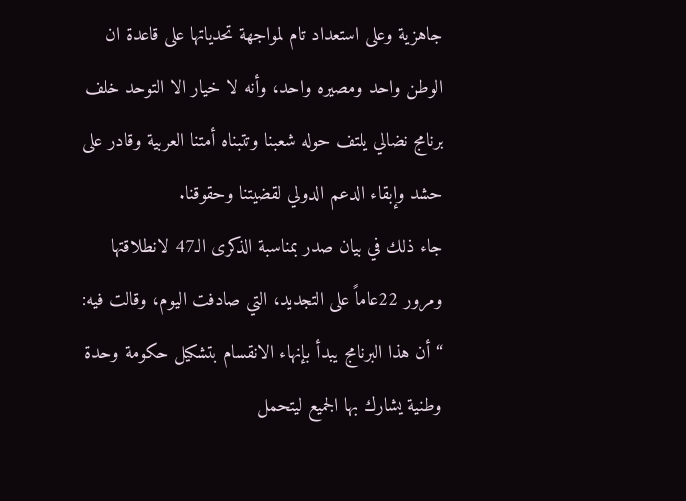جاهزية وعلى استعداد تام لمواجهة تحدياتها على قاعدة ان الوطن واحد ومصيره واحد، وأنه لا خيار الا التوحد خلف برنامج نضالي يلتف حوله شعبنا وتتبناه أمتنا العربية وقادر على حشد وإبقاء الدعم الدولي لقضيتنا وحقوقنا.
جاء ذلك في بيان صدر بمناسبة الذكرى الـ47 لانطلاقتها ومرور 22عاماً على التجديد، التي صادفت اليوم، وقالت فيه: “أن هذا البرنامج يبدأ بإنهاء الانقسام بتشكيل حكومة وحدة وطنية يشارك بها الجميع ليتحمل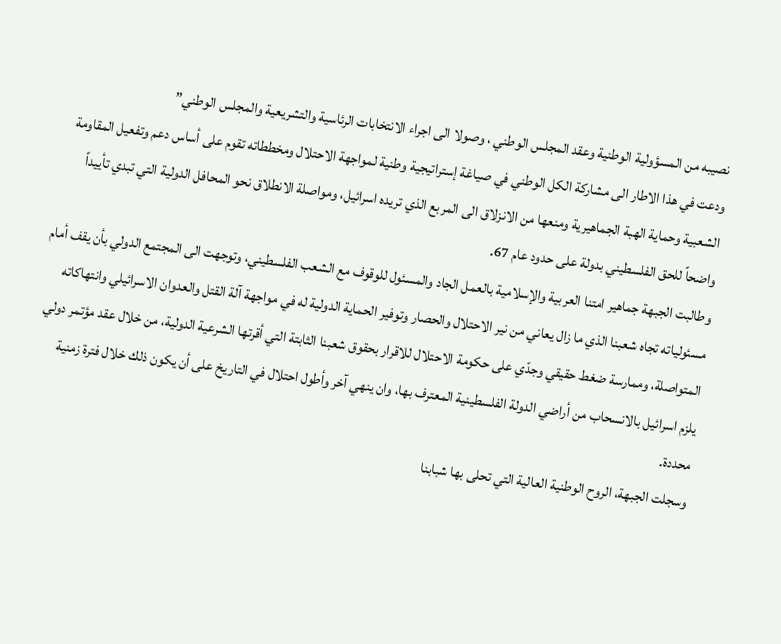نصيبه من المسؤولية الوطنية وعقد المجلس الوطني ، وصولا الى اجراء الانتخابات الرئاسية والتشريعية والمجلس الوطني”
ودعت في هذا الاطار الى مشاركة الكل الوطني في صياغة إستراتيجية وطنية لمواجهة الاحتلال ومخططاته تقوم على أساس دعم وتفعيل المقاومة الشعبية وحماية الهبة الجماهيرية ومنعها من الانزلاق الى المربع الذي تريده اسرائيل، ومواصلة الانطلاق نحو المحافل الدولية التي تبدي تأييداً واضحاً للحق الفلسطيني بدولة على حدود عام 67.
وطالبت الجبهة جماهير امتنا العربية والإسلامية بالعمل الجاد والمسئول للوقوف مع الشعب الفلسطيني، وتوجهت الى المجتمع الدولي بأن يقف أمام مسئولياته تجاه شعبنا الذي ما زال يعاني من نير الاحتلال والحصار وتوفير الحماية الدولية له في مواجهة آلة القتل والعدوان الاسرائيلي وانتهاكاته المتواصلة، وممارسة ضغط حقيقي وجدّي على حكومة الاحتلال للاقرار بحقوق شعبنا الثابتة التي أقرتها الشرعية الدولية، من خلال عقد مؤتمر دولي يلزم اسرائيل بالانسحاب من أراضي الدولة الفلسطينية المعترف بها، وان ينهي آخر وأطول احتلال في التاريخ على أن يكون ذلك خلال فترة زمنية محددة.
وسجلت الجبهة، الروح الوطنية العالية التي تحلى بها شبابنا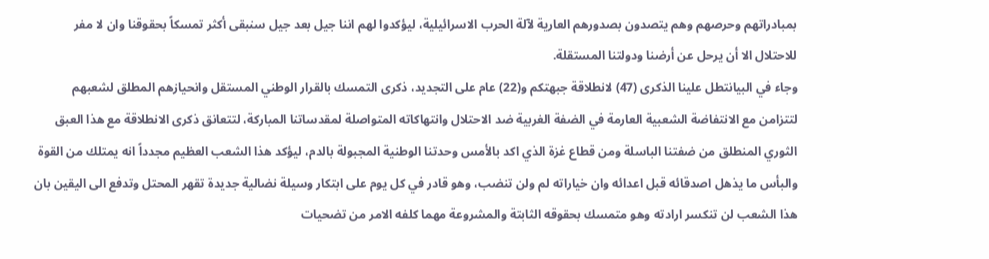بمبادراتهم وحرصهم وهم يتصدون بصدورهم العارية لآلة الحرب الاسرائيلية، ليؤكدوا لهم اننا جيل بعد جيل سنبقى أكثر تمسكاً بحقوقنا وان لا مفر للاحتلال الا أن يرحل عن أرضنا ودولتنا المستقلة.
وجاء في البيانتطل علينا الذكرى (47) لانطلاقة جبهتكم و(22) عام على التجديد، ذكرى التمسك بالقرار الوطني المستقل وانحيازهم المطلق لشعبهم لتتزامن مع الانتفاضة الشعبية العارمة في الضفة الغربية ضد الاحتلال وانتهاكاته المتواصلة لمقدساتنا المباركة، لتتعانق ذكرى الانطلاقة مع هذا العبق الثوري المنطلق من ضفتنا الباسلة ومن قطاع غزة الذي اكد بالأمس وحدتنا الوطنية المجبولة بالدم، ليؤكد هذا الشعب العظيم مجدداً انه يمتلك من القوة والبأس ما يذهل اصدقائه قبل اعدائه وان خياراته لم ولن تنضب، وهو قادر في كل يوم على ابتكار وسيلة نضالية جديدة تقهر المحتل وتدفع الى اليقين بان هذا الشعب لن تنكسر ارادته وهو متمسك بحقوقه الثابتة والمشروعة مهما كلفه الامر من تضحيات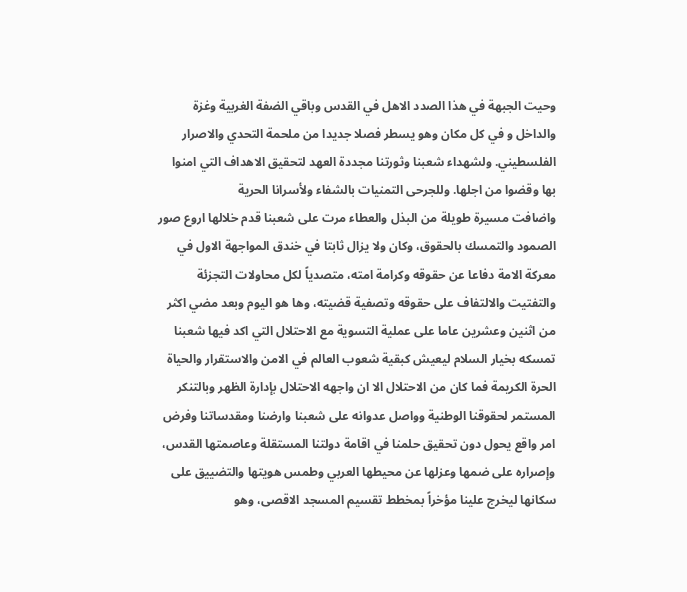وحيت الجبهة في هذا الصدد الاهل في القدس وباقي الضفة الغربية وغزة والداخل و في كل مكان وهو يسطر فصلا جديدا من ملحمة التحدي والاصرار الفلسطيني. ولشهداء شعبنا وثورتنا مجددة العهد لتحقيق الاهداف التي امنوا بها وقضوا من اجلها. وللجرحى التمنيات بالشفاء ولأسرانا الحرية
واضافت مسيرة طويلة من البذل والعطاء مرت على شعبنا قدم خلالها اروع صور الصمود والتمسك بالحقوق، وكان ولا يزال ثابتا في خندق المواجهة الاول في معركة الامة دفاعا عن حقوقه وكرامة امته، متصدياً لكل محاولات التجزئة والتفتيت والالتفاف على حقوقه وتصفية قضيته، وها هو اليوم وبعد مضي اكثر من اثنين وعشرين عاما على عملية التسوية مع الاحتلال التي اكد فيها شعبنا تمسكه بخيار السلام ليعيش كبقية شعوب العالم في الامن والاستقرار والحياة الحرة الكريمة فما كان من الاحتلال الا ان واجهه الاحتلال بإدارة الظهر وبالتنكر المستمر لحقوقنا الوطنية وواصل عدوانه على شعبنا وارضنا ومقدساتنا وفرض امر واقع يحول دون تحقيق حلمنا في اقامة دولتنا المستقلة وعاصمتها القدس، وإصراره على ضمها وعزلها عن محيطها العربي وطمس هويتها والتضييق على سكانها ليخرج علينا مؤخراً بمخطط تقسيم المسجد الاقصى، وهو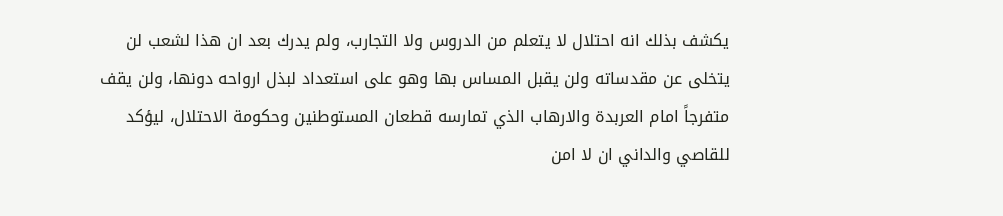يكشف بذلك انه احتلال لا يتعلم من الدروس ولا التجارب، ولم يدرك بعد ان هذا لشعب لن يتخلى عن مقدساته ولن يقبل المساس بها وهو على استعداد لبذل ارواحه دونها، ولن يقف متفرجاً امام العربدة والارهاب الذي تمارسه قطعان المستوطنين وحكومة الاحتلال، ليؤكد للقاصي والداني ان لا امن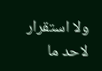ولا استقرار لاحد ما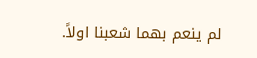لم ينعم بهما شعبنا اولاً.